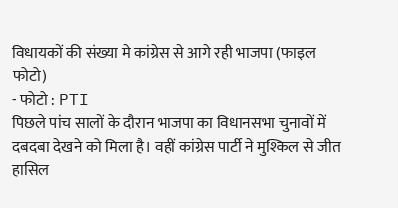विधायकों की संख्या मे कांग्रेस से आगे रही भाजपा (फाइल फोटो)
- फोटो : PTI
पिछले पांच सालों के दौरान भाजपा का विधानसभा चुनावों में दबदबा देखने को मिला है। वहीं कांग्रेस पार्टी ने मुश्किल से जीत हासिल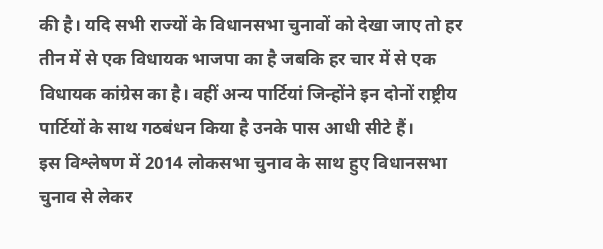की है। यदि सभी राज्यों के विधानसभा चुनावों को देखा जाए तो हर तीन में से एक विधायक भाजपा का है जबकि हर चार में से एक विधायक कांग्रेस का है। वहीं अन्य पार्टियां जिन्होंने इन दोनों राष्ट्रीय पार्टियों के साथ गठबंधन किया है उनके पास आधी सीटे हैं।
इस विश्लेषण में 2014 लोकसभा चुनाव के साथ हुए विधानसभा चुनाव से लेकर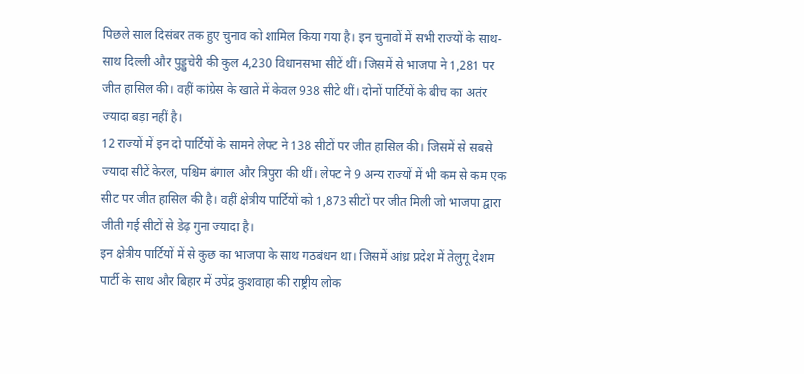पिछले साल दिसंबर तक हुए चुनाव को शामिल किया गया है। इन चुनावों में सभी राज्यों के साथ-साथ दिल्ली और पुड्डुचेरी की कुल 4,230 विधानसभा सीटें थीं। जिसमें से भाजपा ने 1,281 पर जीत हासिल की। वहीं कांग्रेस के खाते में केवल 938 सीटे थीं। दोनों पार्टियों के बीच का अतंर ज्यादा बड़ा नहीं है।
12 राज्यों में इन दो पार्टियों के सामने लेफ्ट ने 138 सीटों पर जीत हासिल की। जिसमें से सबसे ज्यादा सीटें केरल, पश्चिम बंगाल और त्रिपुरा की थीं। लेफ्ट ने 9 अन्य राज्यों में भी कम से कम एक सीट पर जीत हासिल की है। वहीं क्षेत्रीय पार्टियों को 1,873 सीटों पर जीत मिली जो भाजपा द्वारा जीती गई सीटों से डेढ़ गुना ज्यादा है।
इन क्षेत्रीय पार्टियों में से कुछ का भाजपा के साथ गठबंधन था। जिसमें आंध्र प्रदेश में तेलुगू देशम पार्टी के साथ और बिहार में उपेंद्र कुशवाहा की राष्ट्रीय लोक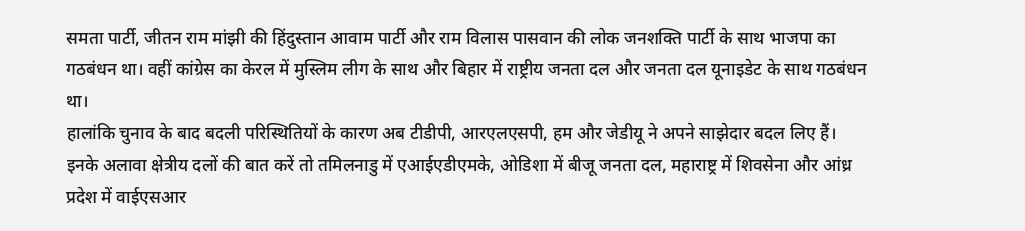समता पार्टी, जीतन राम मांझी की हिंदुस्तान आवाम पार्टी और राम विलास पासवान की लोक जनशक्ति पार्टी के साथ भाजपा का गठबंधन था। वहीं कांग्रेस का केरल में मुस्लिम लीग के साथ और बिहार में राष्ट्रीय जनता दल और जनता दल यूनाइडेट के साथ गठबंधन था।
हालांकि चुनाव के बाद बदली परिस्थितियों के कारण अब टीडीपी, आरएलएसपी, हम और जेडीयू ने अपने साझेदार बदल लिए हैं। इनके अलावा क्षेत्रीय दलों की बात करें तो तमिलनाडु में एआईएडीएमके, ओडिशा में बीजू जनता दल, महाराष्ट्र में शिवसेना और आंध्र प्रदेश में वाईएसआर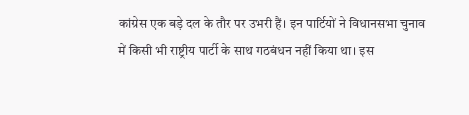कांग्रेस एक बड़े दल के तौर पर उभरी हैं। इन पार्टियों ने विधानसभा चुनाव में किसी भी राष्ट्रीय पार्टी के साथ गठबंधन नहीं किया था। इस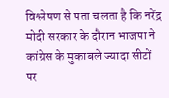विश्लेषण से पता चलता है कि नरेंद्र मोदी सरकार के दौरान भाजपा ने कांग्रेस के मुकाबले ज्यादा सीटों पर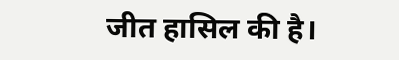जीत हासिल की है।